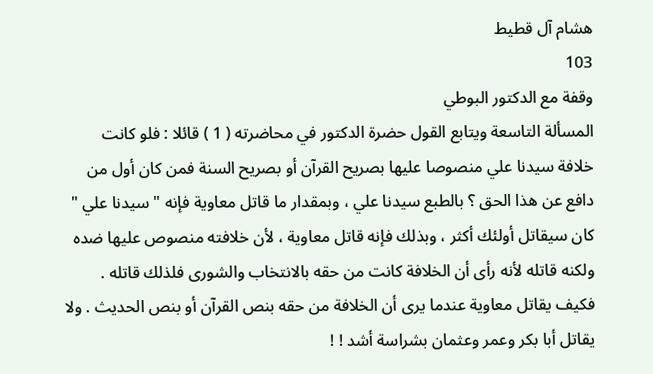هشام آل قطيط
103
وقفة مع الدكتور البوطي
المسألة التاسعة ويتابع القول حضرة الدكتور في محاضرته ( 1 ) قائلا : فلو كانت خلافة سيدنا علي منصوصا عليها بصريح القرآن أو بصريح السنة فمن كان أول من دافع عن هذا الحق ؟ بالطبع سيدنا علي ، وبمقدار ما قاتل معاوية فإنه " سيدنا علي " كان سيقاتل أولئك أكثر ، وبذلك فإنه قاتل معاوية ، لأن خلافته منصوص عليها ضده ولكنه قاتله لأنه رأى أن الخلافة كانت من حقه بالانتخاب والشورى فلذلك قاتله . فكيف يقاتل معاوية عندما يرى أن الخلافة من حقه بنص القرآن أو بنص الحديث . ولا يقاتل أبا بكر وعمر وعثمان بشراسة أشد ! !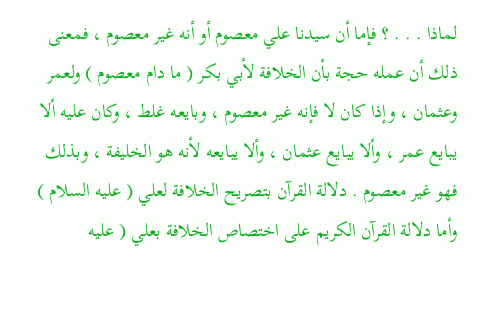لماذا . . . ؟ فإما أن سيدنا علي معصوم أو أنه غير معصوم ، فمعنى ذلك أن عمله حجة بأن الخلافة لأبي بكر ( ما دام معصوم ) ولعمر وعثمان ، وإذا كان لا فإنه غير معصوم ، وبايعه غلط ، وكان عليه ألا يبايع عمر ، وألا يبايع عثمان ، وألا يبايعه لأنه هو الخليفة ، وبذلك فهو غير معصوم . دلالة القرآن بتصريح الخلافة لعلي ( عليه السلام ) وأما دلالة القرآن الكريم على اختصاص الخلافة بعلي ( عليه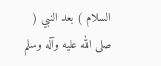السلام ) بعد النبي ( صلى الله عليه وآله وسلم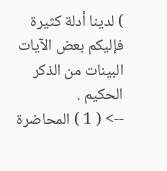) لدينا أدلة كثيرة فإليكم بعض الآيات البينات من الذكر الحكيم .
--> ( 1 ) المحاضرة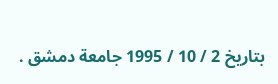بتاريخ 2 / 10 / 1995 جامعة دمشق .